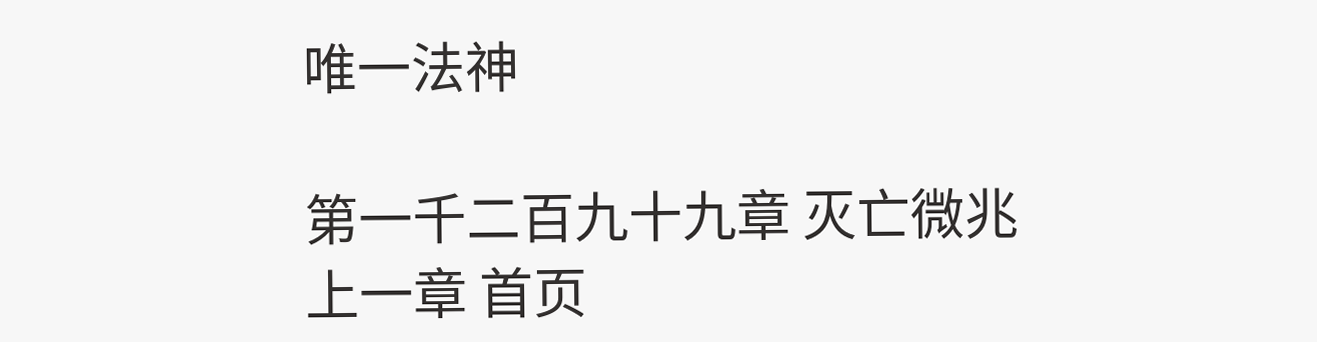唯一法神

第一千二百九十九章 灭亡微兆
上一章 首页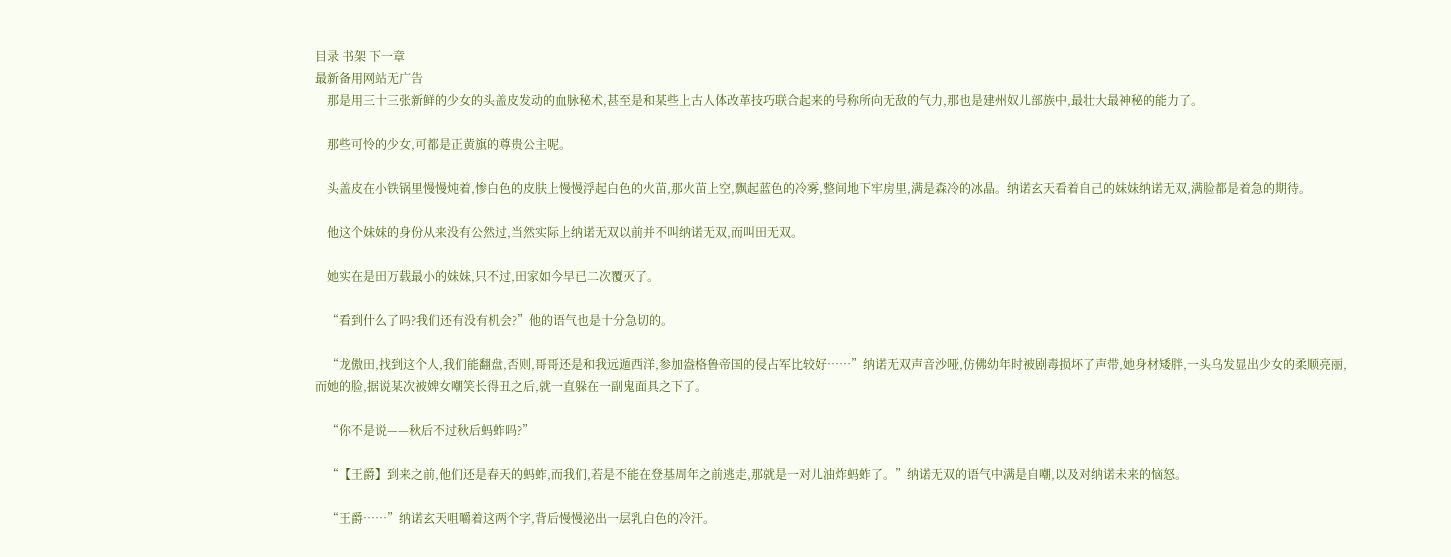目录 书架 下一章
最新备用网站无广告
    那是用三十三张新鲜的少女的头盖皮发动的血脉秘术,甚至是和某些上古人体改革技巧联合起来的号称所向无敌的气力,那也是建州奴儿部族中,最壮大最神秘的能力了。

    那些可怜的少女,可都是正黄旗的尊贵公主呢。

    头盖皮在小铁锅里慢慢炖着,惨白色的皮肤上慢慢浮起白色的火苗,那火苗上空,飘起蓝色的冷雾,整间地下牢房里,满是森冷的冰晶。纳诺玄天看着自己的妹妹纳诺无双,满脸都是着急的期待。

    他这个妹妹的身份从来没有公然过,当然实际上纳诺无双以前并不叫纳诺无双,而叫田无双。

    她实在是田万载最小的妹妹,只不过,田家如今早已二次覆灭了。

    “看到什么了吗?我们还有没有机会?”他的语气也是十分急切的。

    “龙傲田,找到这个人,我们能翻盘,否则,哥哥还是和我远遁西洋,参加盎格鲁帝国的侵占军比较好……”纳诺无双声音沙哑,仿佛幼年时被剧毒损坏了声带,她身材矮胖,一头乌发显出少女的柔顺亮丽,而她的脸,据说某次被婢女嘲笑长得丑之后,就一直躲在一副鬼面具之下了。

    “你不是说——秋后不过秋后蚂蚱吗?”

    “【王爵】到来之前,他们还是春天的蚂蚱,而我们,若是不能在登基周年之前逃走,那就是一对儿油炸蚂蚱了。”纳诺无双的语气中满是自嘲,以及对纳诺未来的恼怒。

    “王爵……”纳诺玄天咀嚼着这两个字,背后慢慢泌出一层乳白色的冷汗。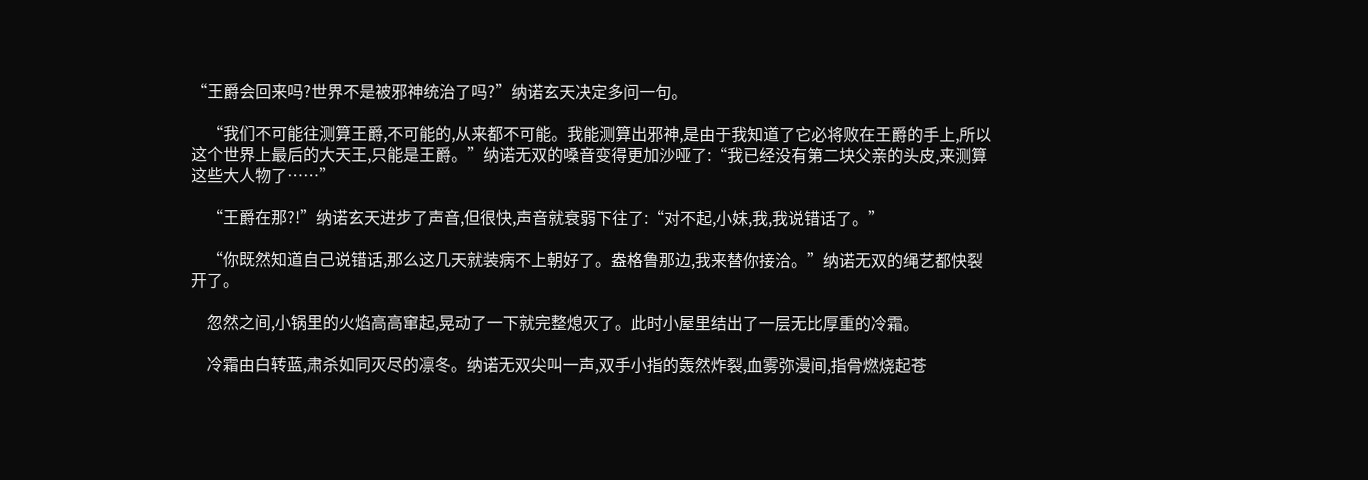“王爵会回来吗?世界不是被邪神统治了吗?”纳诺玄天决定多问一句。

    “我们不可能往测算王爵,不可能的,从来都不可能。我能测算出邪神,是由于我知道了它必将败在王爵的手上,所以这个世界上最后的大天王,只能是王爵。”纳诺无双的嗓音变得更加沙哑了:“我已经没有第二块父亲的头皮,来测算这些大人物了……”

    “王爵在那?!”纳诺玄天进步了声音,但很快,声音就衰弱下往了:“对不起,小妹,我,我说错话了。”

    “你既然知道自己说错话,那么这几天就装病不上朝好了。盎格鲁那边,我来替你接洽。”纳诺无双的绳艺都快裂开了。

    忽然之间,小锅里的火焰高高窜起,晃动了一下就完整熄灭了。此时小屋里结出了一层无比厚重的冷霜。

    冷霜由白转蓝,肃杀如同灭尽的凛冬。纳诺无双尖叫一声,双手小指的轰然炸裂,血雾弥漫间,指骨燃烧起苍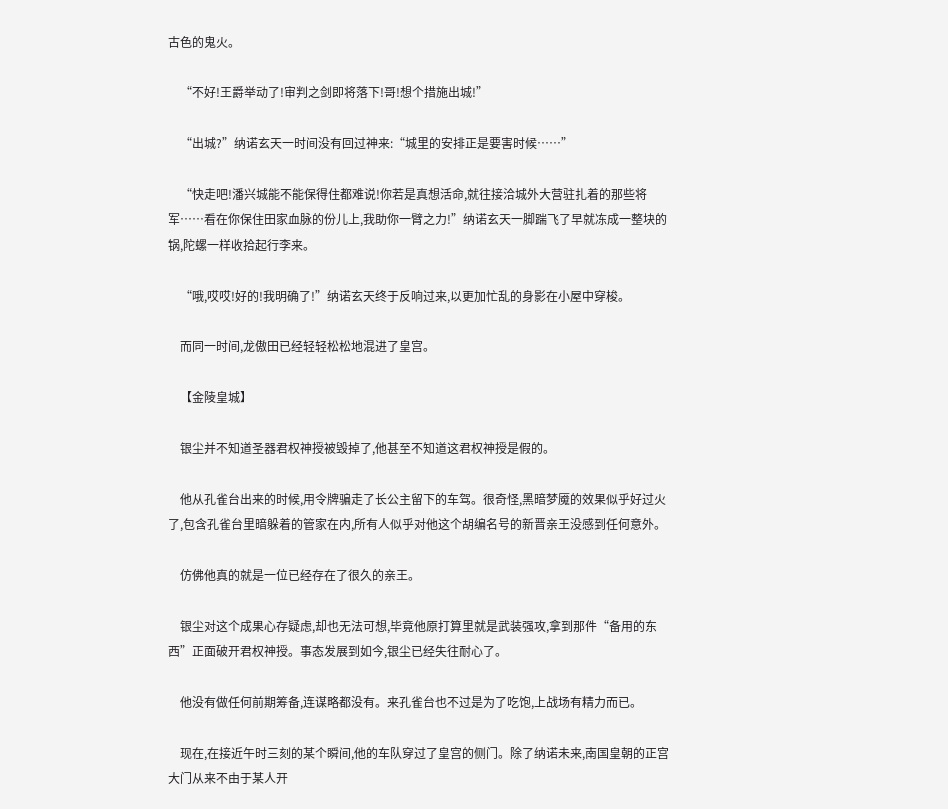古色的鬼火。

    “不好!王爵举动了!审判之剑即将落下!哥!想个措施出城!”

    “出城?”纳诺玄天一时间没有回过神来:“城里的安排正是要害时候……”

    “快走吧!潘兴城能不能保得住都难说!你若是真想活命,就往接洽城外大营驻扎着的那些将军……看在你保住田家血脉的份儿上,我助你一臂之力!”纳诺玄天一脚踹飞了早就冻成一整块的锅,陀螺一样收拾起行李来。

    “哦,哎哎!好的!我明确了!”纳诺玄天终于反响过来,以更加忙乱的身影在小屋中穿梭。

    而同一时间,龙傲田已经轻轻松松地混进了皇宫。

    【金陵皇城】

    银尘并不知道圣器君权神授被毁掉了,他甚至不知道这君权神授是假的。

    他从孔雀台出来的时候,用令牌骗走了长公主留下的车驾。很奇怪,黑暗梦魇的效果似乎好过火了,包含孔雀台里暗躲着的管家在内,所有人似乎对他这个胡编名号的新晋亲王没感到任何意外。

    仿佛他真的就是一位已经存在了很久的亲王。

    银尘对这个成果心存疑虑,却也无法可想,毕竟他原打算里就是武装强攻,拿到那件“备用的东西”正面破开君权神授。事态发展到如今,银尘已经失往耐心了。

    他没有做任何前期筹备,连谋略都没有。来孔雀台也不过是为了吃饱,上战场有精力而已。

    现在,在接近午时三刻的某个瞬间,他的车队穿过了皇宫的侧门。除了纳诺未来,南国皇朝的正宫大门从来不由于某人开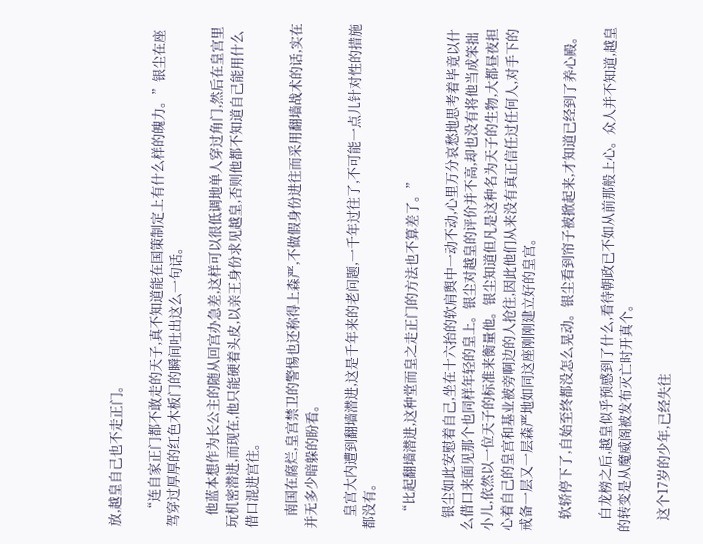放,越皇自己也不走正门。

    “连自家正门都不敢走的天子,真不知道能在国策制定上有什么样的魄力。”银尘在座驾穿过厚厚的红色木板门的瞬间吐出这么一句话。

    他蓝本想作为长公主的随从回宫办急差,这样可以很低调地单人穿过角门,然后在皇宫里玩机密潜进,而现在,他只能硬着头皮,以亲王身份求见越皇,否则他都不知道自己能用什么借口混进宫往。

    南国在腐烂,皇宫禁卫的警惕也还称得上森严,不做假身份进往而采用翻墙战术的话,实在并无多少暗躲的盼看。

    皇宫大内遭到翻墙潜进,这是千年来的老问题,一千年过往了,不可能一点儿针对性的措施都没有。

    “比起翻墙潜进,这种堂而皇之走正门的方法也不算差了。”

    银尘如此安慰着自己,坐在十六抬的软肩舆中一动不动,心里万分哀愁地思考着毕竟以什么借口来面见那个也同样年轻的皇上。银尘对越皇的评价并不高,却也没有将他当成笨拙小儿,依然以一位天子的标准来衡量他。银尘知道但凡是这种名为天子的生物,大都昼夜担心着自己的皇宫和基业被旁啊边的人抢往,因此他们从来没有真正信任过任何人,对手下的戒备一层又一层森严地如同这座刚刚建立好的皇宫。

    软轿停下了,自始至终都没怎么晃动。银尘看到帘子被掀起来,才知道已经到了养心殿。

    白龙榜之后,越皇似乎预感到了什么,看待朝政已不如从前那般上心。众人并不知道,越皇的转变是从魔威阁被发布灭亡时开真个。

    这个17岁的少年,已经失往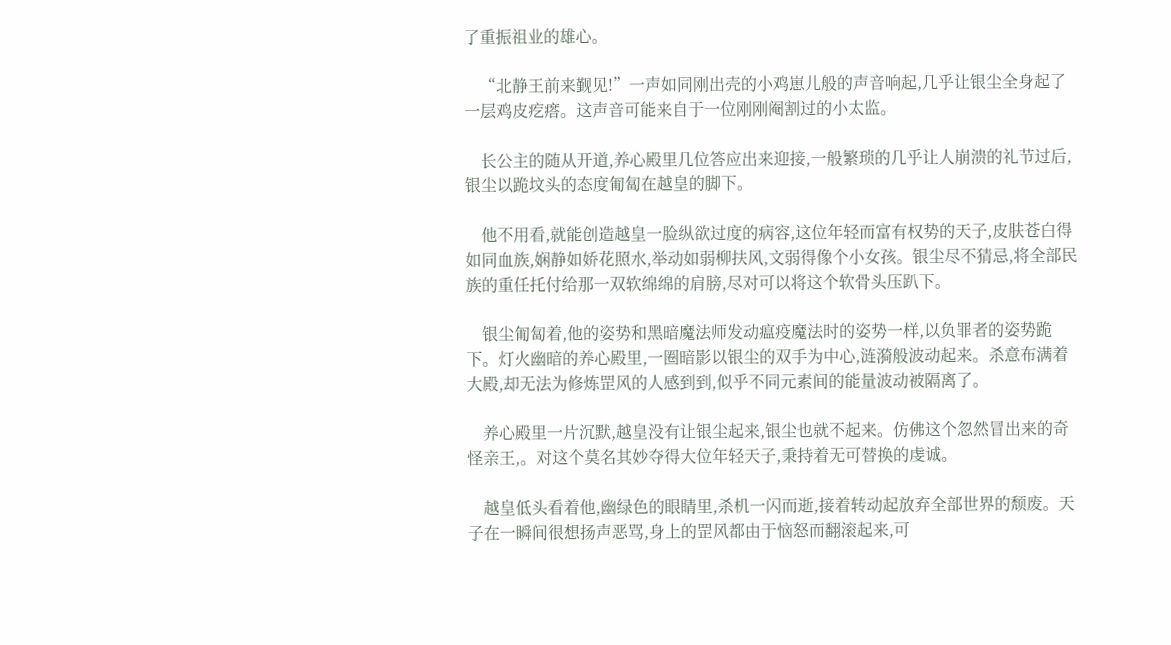了重振祖业的雄心。

    “北静王前来觐见!”一声如同刚出壳的小鸡崽儿般的声音响起,几乎让银尘全身起了一层鸡皮疙瘩。这声音可能来自于一位刚刚阉割过的小太监。

    长公主的随从开道,养心殿里几位答应出来迎接,一般繁琐的几乎让人崩溃的礼节过后,银尘以跪坟头的态度匍匐在越皇的脚下。

    他不用看,就能创造越皇一脸纵欲过度的病容,这位年轻而富有权势的天子,皮肤苍白得如同血族,娴静如娇花照水,举动如弱柳扶风,文弱得像个小女孩。银尘尽不猜忌,将全部民族的重任托付给那一双软绵绵的肩膀,尽对可以将这个软骨头压趴下。

    银尘匍匐着,他的姿势和黑暗魔法师发动瘟疫魔法时的姿势一样,以负罪者的姿势跪下。灯火幽暗的养心殿里,一圈暗影以银尘的双手为中心,涟漪般波动起来。杀意布满着大殿,却无法为修炼罡风的人感到到,似乎不同元素间的能量波动被隔离了。

    养心殿里一片沉默,越皇没有让银尘起来,银尘也就不起来。仿佛这个忽然冒出来的奇怪亲王,。对这个莫名其妙夺得大位年轻天子,秉持着无可替换的虔诚。

    越皇低头看着他,幽绿色的眼睛里,杀机一闪而逝,接着转动起放弃全部世界的颓废。天子在一瞬间很想扬声恶骂,身上的罡风都由于恼怒而翻滚起来,可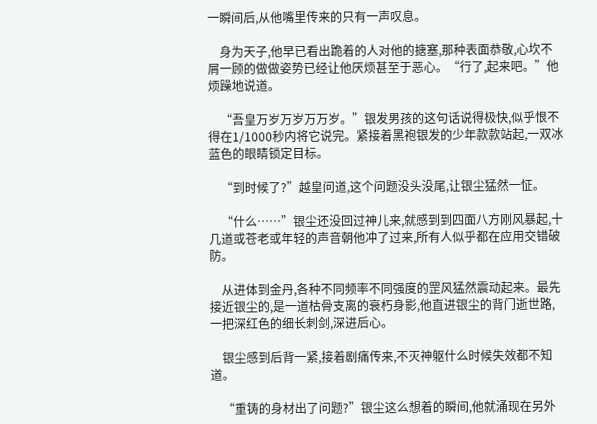一瞬间后,从他嘴里传来的只有一声叹息。

    身为天子,他早已看出跪着的人对他的搪塞,那种表面恭敬,心坎不屑一顾的做做姿势已经让他厌烦甚至于恶心。“行了,起来吧。”他烦躁地说道。

    “吾皇万岁万岁万万岁。”银发男孩的这句话说得极快,似乎恨不得在1/1000秒内将它说完。紧接着黑袍银发的少年款款站起,一双冰蓝色的眼睛锁定目标。

    “到时候了?”越皇问道,这个问题没头没尾,让银尘猛然一怔。

    “什么……”银尘还没回过神儿来,就感到到四面八方刚风暴起,十几道或苍老或年轻的声音朝他冲了过来,所有人似乎都在应用交错破防。

    从进体到金丹,各种不同频率不同强度的罡风猛然震动起来。最先接近银尘的,是一道枯骨支离的衰朽身影,他直进银尘的背门逝世路,一把深红色的细长刺剑,深进后心。

    银尘感到后背一紧,接着剧痛传来,不灭神躯什么时候失效都不知道。

    “重铸的身材出了问题?”银尘这么想着的瞬间,他就涌现在另外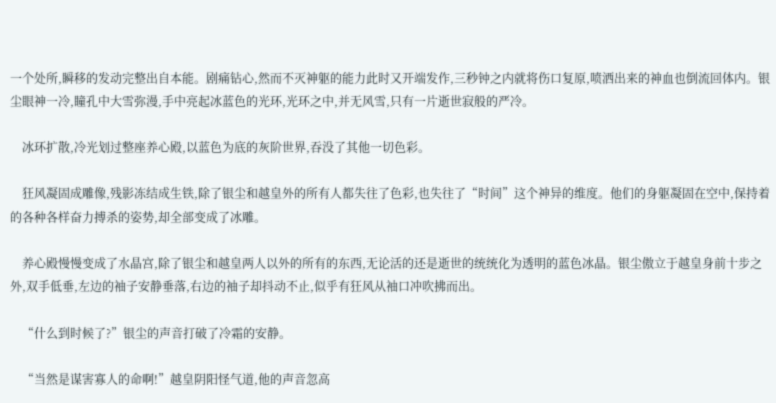一个处所,瞬移的发动完整出自本能。剧痛钻心,然而不灭神躯的能力此时又开端发作,三秒钟之内就将伤口复原,喷洒出来的神血也倒流回体内。银尘眼神一冷,瞳孔中大雪弥漫,手中亮起冰蓝色的光环,光环之中,并无风雪,只有一片逝世寂般的严冷。

    冰环扩散,冷光划过整座养心殿,以蓝色为底的灰阶世界,吞没了其他一切色彩。

    狂风凝固成雕像,残影冻结成生铁,除了银尘和越皇外的所有人都失往了色彩,也失往了“时间”这个神异的维度。他们的身躯凝固在空中,保持着的各种各样奋力搏杀的姿势,却全部变成了冰雕。

    养心殿慢慢变成了水晶宫,除了银尘和越皇两人以外的所有的东西,无论活的还是逝世的统统化为透明的蓝色冰晶。银尘傲立于越皇身前十步之外,双手低垂,左边的袖子安静垂落,右边的袖子却抖动不止,似乎有狂风从袖口冲吹拂而出。

    “什么到时候了?”银尘的声音打破了冷霜的安静。

    “当然是谋害寡人的命啊!”越皇阴阳怪气道,他的声音忽高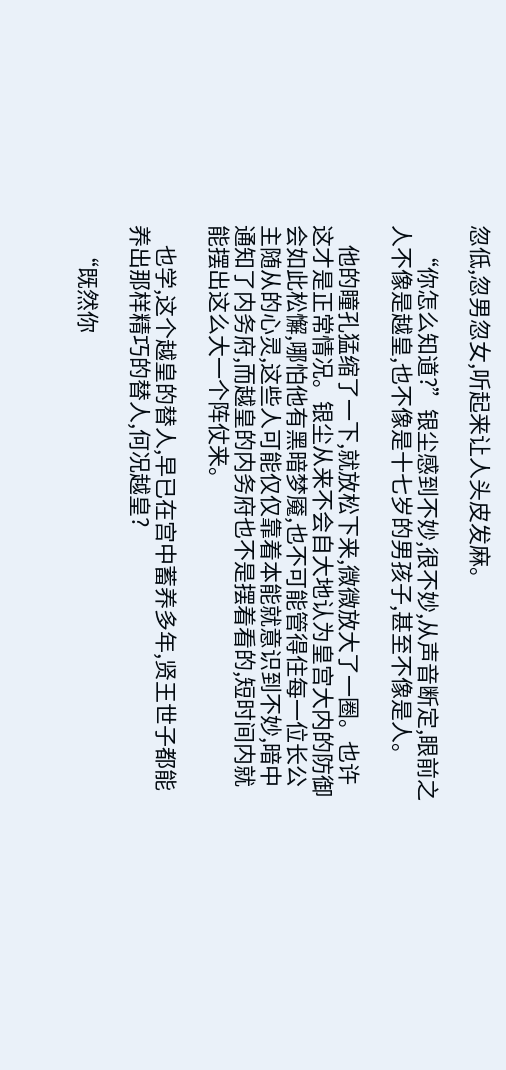忽低,忽男忽女,听起来让人头皮发麻。

    “你怎么知道?”银尘感到不妙,很不妙,从声音断定,眼前之人不像是越皇,也不像是十七岁的男孩子,甚至不像是人。

    他的瞳孔猛缩了一下,就放松下来,微微放大了一圈。也许这才是正常情况。银尘从来不会自大地认为皇宫大内的防御会如此松懈,哪怕他有黑暗梦魇,也不可能管得住每一位长公主随从的心灵,这些人可能仅仅靠着本能就意识到不妙,暗中通知了内务府,而越皇的内务府也不是摆着看的,短时间内就能摆出这么大一个阵仗来。

    也学,这个越皇的替人,早已在宫中蓄养多年,贤王世子都能养出那样精巧的替人,何况越皇?

    “既然你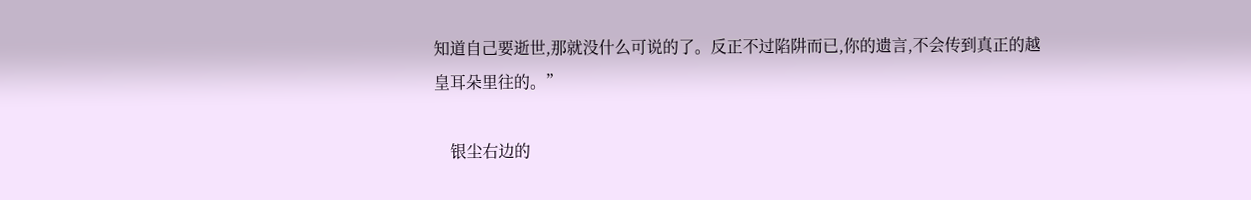知道自己要逝世,那就没什么可说的了。反正不过陷阱而已,你的遗言,不会传到真正的越皇耳朵里往的。”

    银尘右边的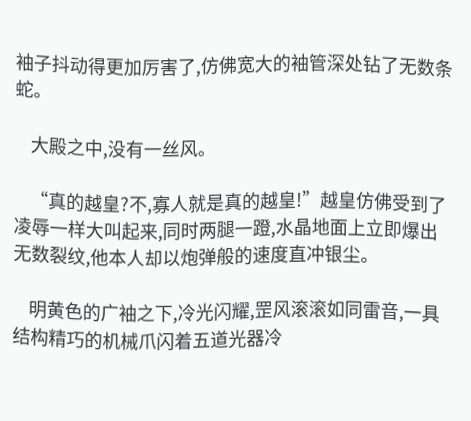袖子抖动得更加厉害了,仿佛宽大的袖管深处钻了无数条蛇。

    大殿之中,没有一丝风。

    “真的越皇?不,寡人就是真的越皇!”越皇仿佛受到了凌辱一样大叫起来,同时两腿一蹬,水晶地面上立即爆出无数裂纹,他本人却以炮弹般的速度直冲银尘。

    明黄色的广袖之下,冷光闪耀,罡风滚滚如同雷音,一具结构精巧的机械爪闪着五道光器冷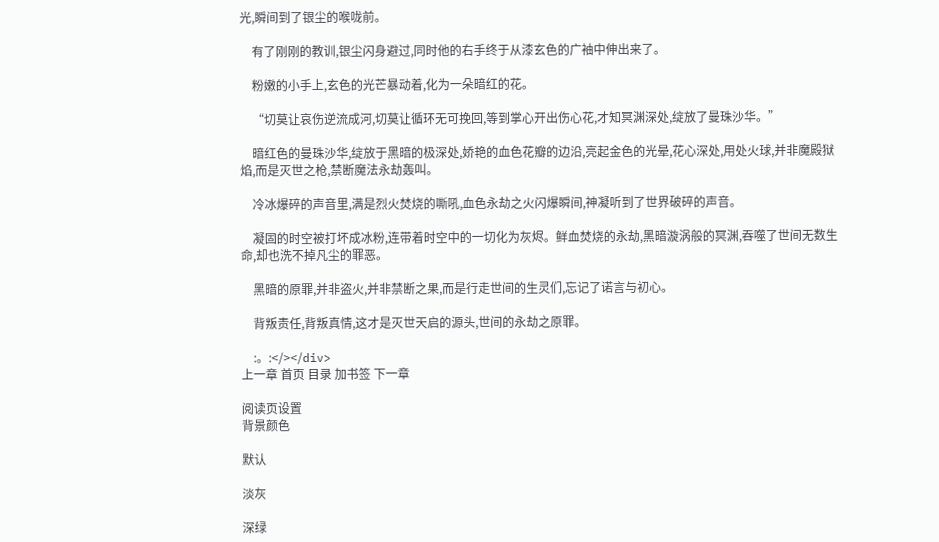光,瞬间到了银尘的喉咙前。

    有了刚刚的教训,银尘闪身避过,同时他的右手终于从漆玄色的广袖中伸出来了。

    粉嫩的小手上,玄色的光芒暴动着,化为一朵暗红的花。

    “切莫让哀伤逆流成河,切莫让循环无可挽回,等到掌心开出伤心花,才知冥渊深处,绽放了曼珠沙华。”

    暗红色的曼珠沙华,绽放于黑暗的极深处,娇艳的血色花瓣的边沿,亮起金色的光晕,花心深处,用处火球,并非魔殿狱焰,而是灭世之枪,禁断魔法永劫轰叫。

    冷冰爆碎的声音里,满是烈火焚烧的嘶吼,血色永劫之火闪爆瞬间,神凝听到了世界破碎的声音。

    凝固的时空被打坏成冰粉,连带着时空中的一切化为灰烬。鲜血焚烧的永劫,黑暗漩涡般的冥渊,吞噬了世间无数生命,却也洗不掉凡尘的罪恶。

    黑暗的原罪,并非盗火,并非禁断之果,而是行走世间的生灵们,忘记了诺言与初心。

    背叛责任,背叛真情,这才是灭世天启的源头,世间的永劫之原罪。

    :。:</></div>
上一章 首页 目录 加书签 下一章

阅读页设置
背景颜色

默认

淡灰

深绿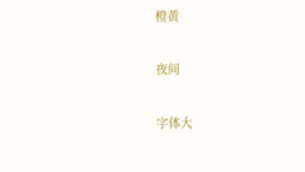橙黄

夜间

字体大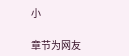小

章节为网友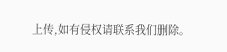上传,如有侵权请联系我们删除。